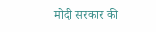मोदी सरकार की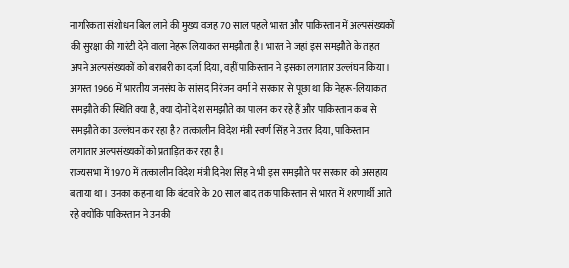नागरिकता संशोधन बिल लाने की मुख्य वजह 70 साल पहले भारत और पाकिस्तान में अल्पसंख्यकों की सुरक्षा की गारंटी देने वाला नेहरू लियाकत समझौता है। भारत ने जहां इस समझौते के तहत अपने अल्पसंख्यकों को बराबरी का दर्जा दिया, वहीं पाकिस्तान ने इसका लगातार उल्लंघन किया।
अगस्त 1966 में भारतीय जनसंघ के सांसद निरंजन वर्मा ने सरकार से पूछा था कि नेहरू-लियाकत समझौते की स्थिति क्या है, क्या दोनों देश समझौते का पालन कर रहे हैं और पाकिस्तान कब से समझौते का उल्लंघन कर रहा है? तत्कालीन विदेश मंत्री स्वर्ण सिंह ने उत्तर दिया, पाकिस्तान लगातार अल्पसंख्यकों को प्रताड़ित कर रहा है।
राज्यसभा में 1970 में तत्कालीन विदेश मंत्री दिनेश सिंह ने भी इस समझौते पर सरकार को असहाय बताया था। उनका कहना था कि बंटवारे के 20 साल बाद तक पाकिस्तान से भारत में शरणार्थी आते रहे क्योंकि पाकिस्तान ने उनकी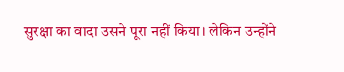सुरक्षा का वादा उसने पूरा नहीं किया। लेकिन उन्होंने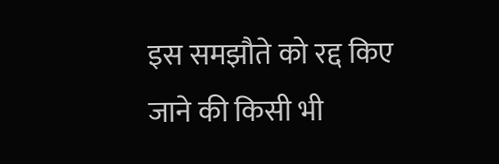इस समझौते को रद्द किए जाने की किसी भी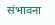संभावना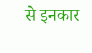से इनकार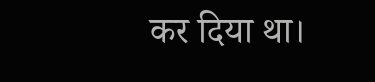कर दिया था।